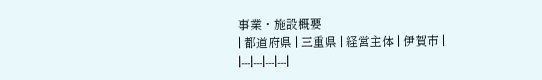事業・施設概要
| 都道府県 | 三重県 | 経営主体 | 伊賀市 |
|---|---|---|---|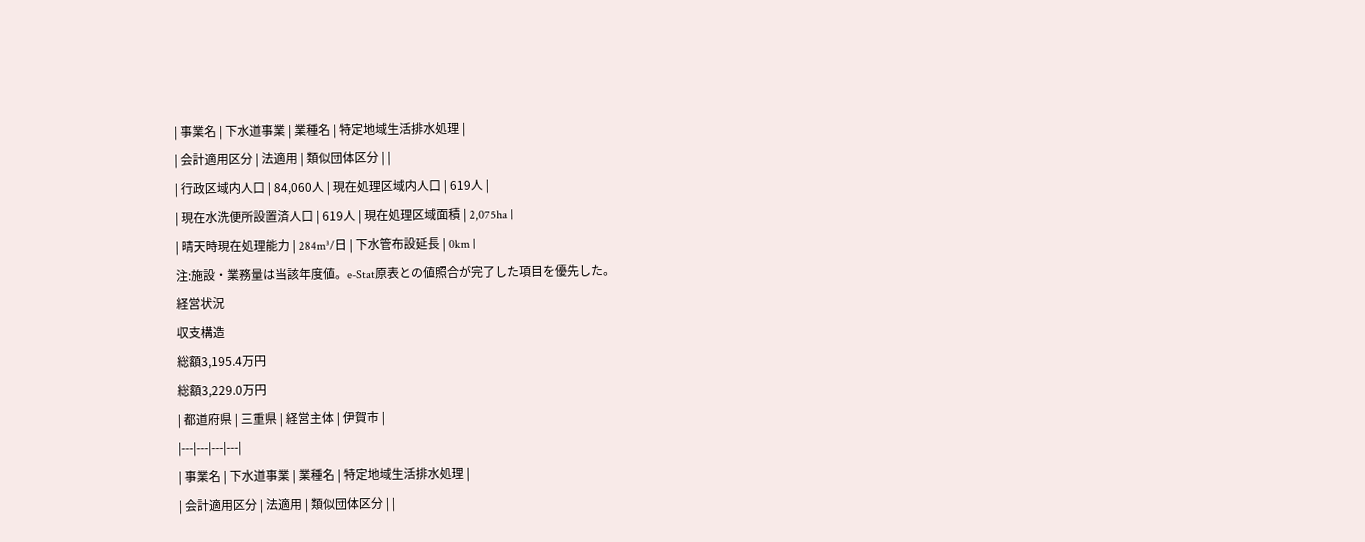| 事業名 | 下水道事業 | 業種名 | 特定地域生活排水処理 |
| 会計適用区分 | 法適用 | 類似団体区分 | |
| 行政区域内人口 | 84,060人 | 現在処理区域内人口 | 619人 |
| 現在水洗便所設置済人口 | 619人 | 現在処理区域面積 | 2,075ha |
| 晴天時現在処理能力 | 284m³/日 | 下水管布設延長 | 0km |
注:施設・業務量は当該年度値。e-Stat原表との値照合が完了した項目を優先した。
経営状況
収支構造
総額3,195.4万円
総額3,229.0万円
| 都道府県 | 三重県 | 経営主体 | 伊賀市 |
|---|---|---|---|
| 事業名 | 下水道事業 | 業種名 | 特定地域生活排水処理 |
| 会計適用区分 | 法適用 | 類似団体区分 | |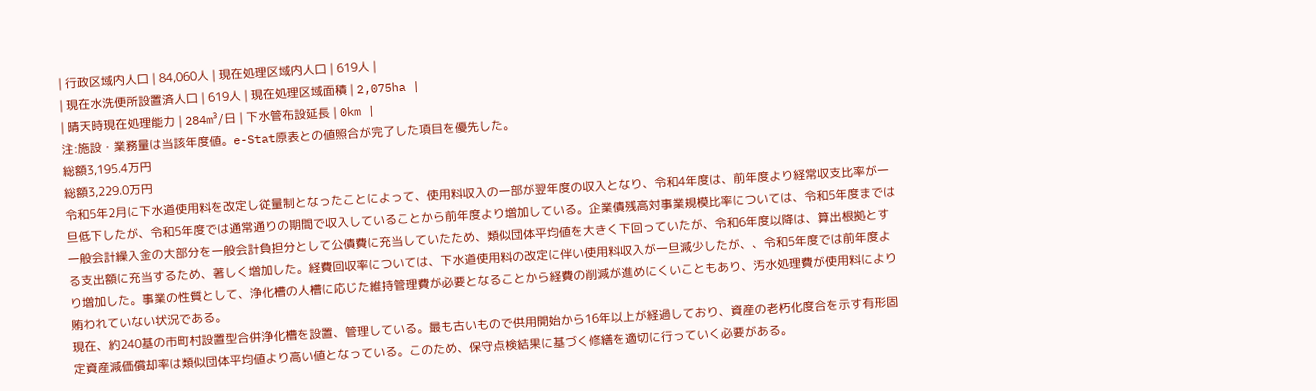| 行政区域内人口 | 84,060人 | 現在処理区域内人口 | 619人 |
| 現在水洗便所設置済人口 | 619人 | 現在処理区域面積 | 2,075ha |
| 晴天時現在処理能力 | 284m³/日 | 下水管布設延長 | 0km |
注:施設・業務量は当該年度値。e-Stat原表との値照合が完了した項目を優先した。
総額3,195.4万円
総額3,229.0万円
令和5年2月に下水道使用料を改定し従量制となったことによって、使用料収入の一部が翌年度の収入となり、令和4年度は、前年度より経常収支比率が一旦低下したが、令和5年度では通常通りの期間で収入していることから前年度より増加している。企業債残高対事業規模比率については、令和5年度までは一般会計繰入金の大部分を一般会計負担分として公債費に充当していたため、類似団体平均値を大きく下回っていたが、令和6年度以降は、算出根拠とする支出額に充当するため、著しく増加した。経費回収率については、下水道使用料の改定に伴い使用料収入が一旦減少したが、、令和5年度では前年度より増加した。事業の性質として、浄化槽の人槽に応じた維持管理費が必要となることから経費の削減が進めにくいこともあり、汚水処理費が使用料により賄われていない状況である。
現在、約240基の市町村設置型合併浄化槽を設置、管理している。最も古いもので供用開始から16年以上が経過しており、資産の老朽化度合を示す有形固定資産減価償却率は類似団体平均値より高い値となっている。このため、保守点検結果に基づく修繕を適切に行っていく必要がある。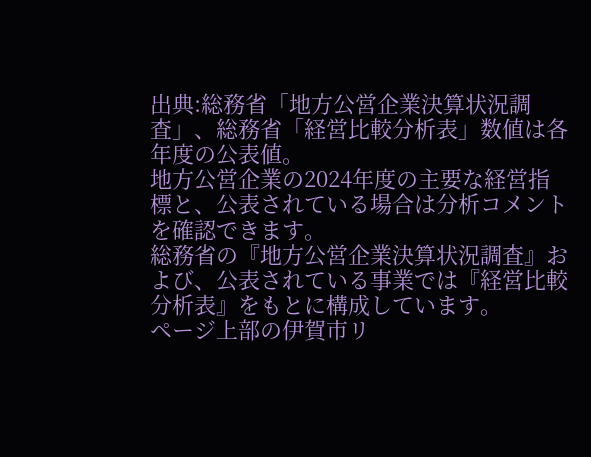出典:総務省「地方公営企業決算状況調査」、総務省「経営比較分析表」数値は各年度の公表値。
地方公営企業の2024年度の主要な経営指標と、公表されている場合は分析コメントを確認できます。
総務省の『地方公営企業決算状況調査』および、公表されている事業では『経営比較分析表』をもとに構成しています。
ページ上部の伊賀市リ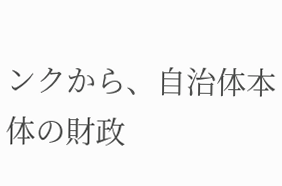ンクから、自治体本体の財政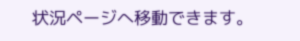状況ページへ移動できます。